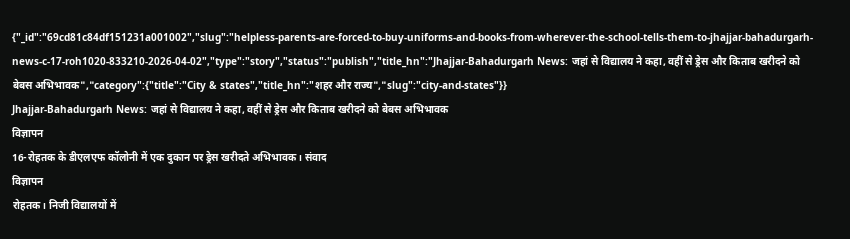{"_id":"69cd81c84df151231a001002","slug":"helpless-parents-are-forced-to-buy-uniforms-and-books-from-wherever-the-school-tells-them-to-jhajjar-bahadurgarh-news-c-17-roh1020-833210-2026-04-02","type":"story","status":"publish","title_hn":"Jhajjar-Bahadurgarh News: जहां से विद्यालय ने कहा, वहीं से ड्रेस और किताब खरीदने को बेबस अभिभावक","category":{"title":"City & states","title_hn":"शहर और राज्य","slug":"city-and-states"}}
Jhajjar-Bahadurgarh News: जहां से विद्यालय ने कहा, वहीं से ड्रेस और किताब खरीदने को बेबस अभिभावक
विज्ञापन
16-रोहतक के डीएलएफ कॉलोनी में एक दुकान पर ड्रेस खरीदते अभिभावक। संवाद
विज्ञापन
रोहतक। निजी विद्यालयों में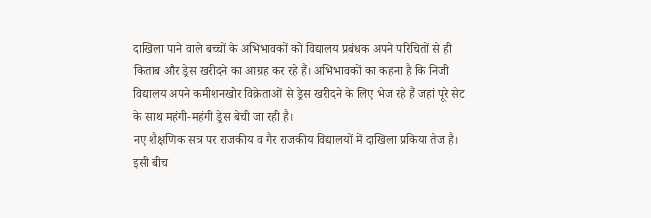दाखिला पाने वाले बच्चों के अभिभावकों को विद्यालय प्रबंधक अपने परिचितों से ही किताब और ड्रेस खरीदने का आग्रह कर रहे हैं। अभिभावकों का कहना है कि निजी विद्यालय अपने कमीशनखोर विक्रेताओं से ड्रेस खरीदने के लिए भेज रहे हैं जहां पूरे सेट के साथ महंगी-महंगी ड्रेस बेची जा रही है।
नए शैक्षणिक सत्र पर राजकीय व गैर राजकीय विद्यालयों में दाखिला प्रकिया तेज है। इसी बीच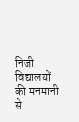निजी विद्यालयों की मनमानी से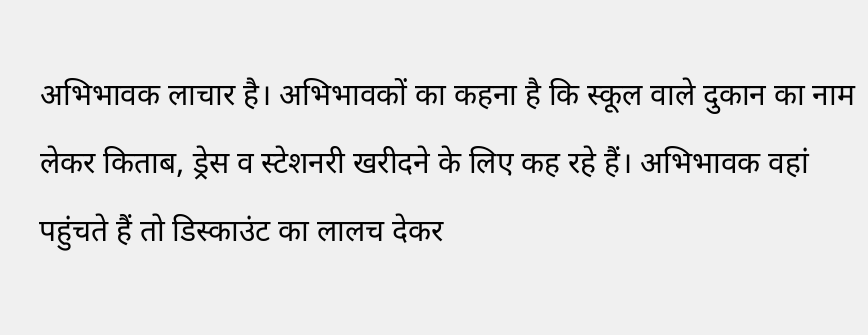अभिभावक लाचार है। अभिभावकों का कहना है कि स्कूल वाले दुकान का नाम लेकर किताब, ड्रेस व स्टेशनरी खरीदने के लिए कह रहे हैं। अभिभावक वहां पहुंचते हैं तो डिस्काउंट का लालच देकर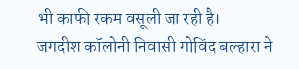भी काफी रकम वसूली जा रही है।
जगदीश कॉलोनी निवासी गोविंद बल्हारा ने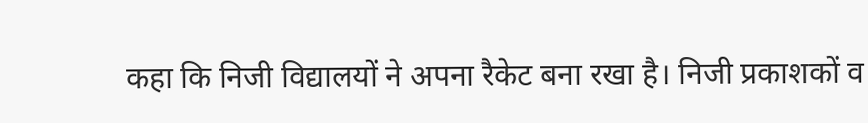कहा कि निजी विद्यालयों ने अपना रैकेट बना रखा है। निजी प्रकाशकों व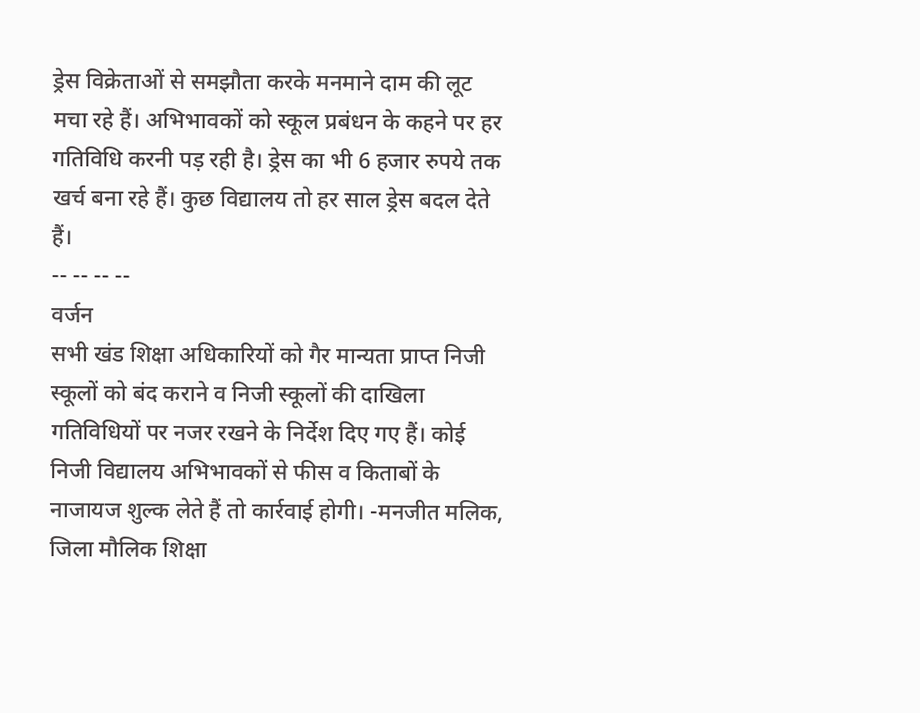ड्रेस विक्रेताओं से समझौता करके मनमाने दाम की लूट मचा रहे हैं। अभिभावकों को स्कूल प्रबंधन के कहने पर हर गतिविधि करनी पड़ रही है। ड्रेस का भी 6 हजार रुपये तक खर्च बना रहे हैं। कुछ विद्यालय तो हर साल ड्रेस बदल देते हैं।
-- -- -- --
वर्जन
सभी खंड शिक्षा अधिकारियों को गैर मान्यता प्राप्त निजी स्कूलों को बंद कराने व निजी स्कूलों की दाखिला गतिविधियों पर नजर रखने के निर्देश दिए गए हैं। कोई निजी विद्यालय अभिभावकों से फीस व किताबों के नाजायज शुल्क लेते हैं तो कार्रवाई होगी। -मनजीत मलिक, जिला मौलिक शिक्षा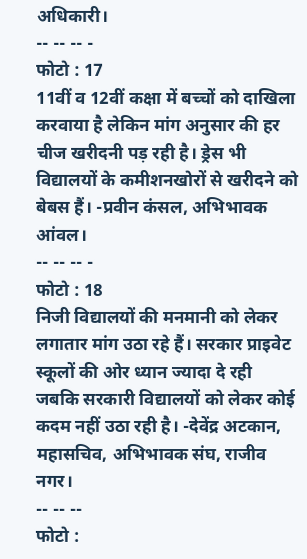अधिकारी।
-- -- -- -
फोटो : 17
11वीं व 12वीं कक्षा में बच्चों को दाखिला करवाया है लेकिन मांग अनुसार की हर चीज खरीदनी पड़ रही है। ड्रेस भी विद्यालयों के कमीशनखोरों से खरीदने को बेबस हैं। -प्रवीन कंसल, अभिभावक आंवल।
-- -- -- -
फोटो : 18
निजी विद्यालयों की मनमानी को लेकर लगातार मांग उठा रहे हैं। सरकार प्राइवेट स्कूलों की ओर ध्यान ज्यादा दे रही जबकि सरकारी विद्यालयों को लेकर कोई कदम नहीं उठा रही है। -देवेंद्र अटकान, महासचिव, अभिभावक संघ, राजीव नगर।
-- -- --
फोटो :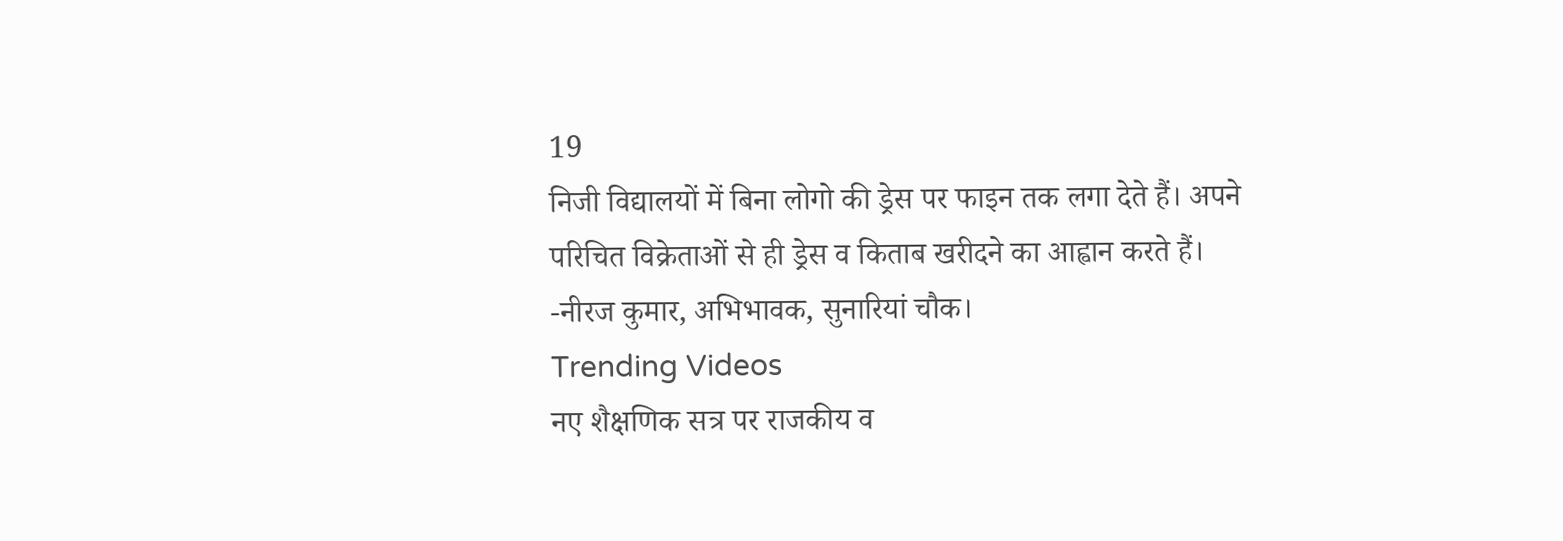19
निजी विद्यालयों में बिना लोगो की ड्रेस पर फाइन तक लगा देते हैं। अपने परिचित विक्रेताओं से ही ड्रेस व किताब खरीदने का आह्वान करते हैं। -नीरज कुमार, अभिभावक, सुनारियां चौक।
Trending Videos
नए शैक्षणिक सत्र पर राजकीय व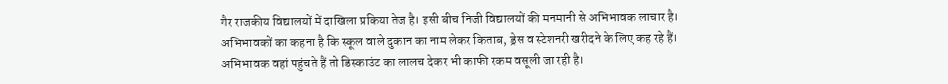गैर राजकीय विद्यालयों में दाखिला प्रकिया तेज है। इसी बीच निजी विद्यालयों की मनमानी से अभिभावक लाचार है। अभिभावकों का कहना है कि स्कूल वाले दुकान का नाम लेकर किताब, ड्रेस व स्टेशनरी खरीदने के लिए कह रहे हैं। अभिभावक वहां पहुंचते हैं तो डिस्काउंट का लालच देकर भी काफी रकम वसूली जा रही है।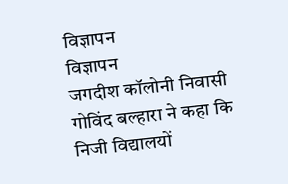विज्ञापन
विज्ञापन
जगदीश कॉलोनी निवासी गोविंद बल्हारा ने कहा कि निजी विद्यालयों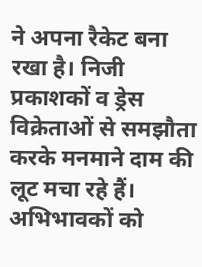ने अपना रैकेट बना रखा है। निजी प्रकाशकों व ड्रेस विक्रेताओं से समझौता करके मनमाने दाम की लूट मचा रहे हैं। अभिभावकों को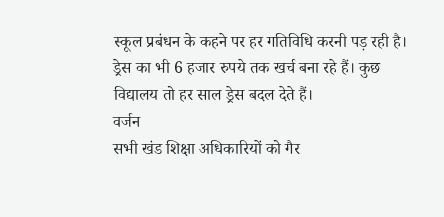स्कूल प्रबंधन के कहने पर हर गतिविधि करनी पड़ रही है। ड्रेस का भी 6 हजार रुपये तक खर्च बना रहे हैं। कुछ विद्यालय तो हर साल ड्रेस बदल देते हैं।
वर्जन
सभी खंड शिक्षा अधिकारियों को गैर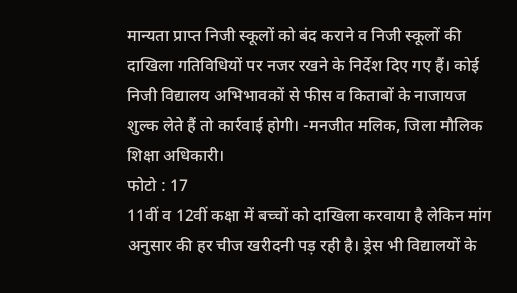मान्यता प्राप्त निजी स्कूलों को बंद कराने व निजी स्कूलों की दाखिला गतिविधियों पर नजर रखने के निर्देश दिए गए हैं। कोई निजी विद्यालय अभिभावकों से फीस व किताबों के नाजायज शुल्क लेते हैं तो कार्रवाई होगी। -मनजीत मलिक, जिला मौलिक शिक्षा अधिकारी।
फोटो : 17
11वीं व 12वीं कक्षा में बच्चों को दाखिला करवाया है लेकिन मांग अनुसार की हर चीज खरीदनी पड़ रही है। ड्रेस भी विद्यालयों के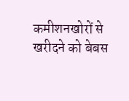कमीशनखोरों से खरीदने को बेबस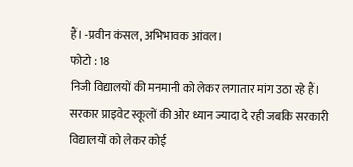हैं। -प्रवीन कंसल, अभिभावक आंवल।
फोटो : 18
निजी विद्यालयों की मनमानी को लेकर लगातार मांग उठा रहे हैं। सरकार प्राइवेट स्कूलों की ओर ध्यान ज्यादा दे रही जबकि सरकारी विद्यालयों को लेकर कोई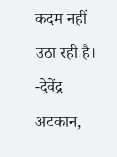कदम नहीं उठा रही है। -देवेंद्र अटकान,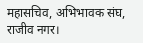महासचिव, अभिभावक संघ, राजीव नगर।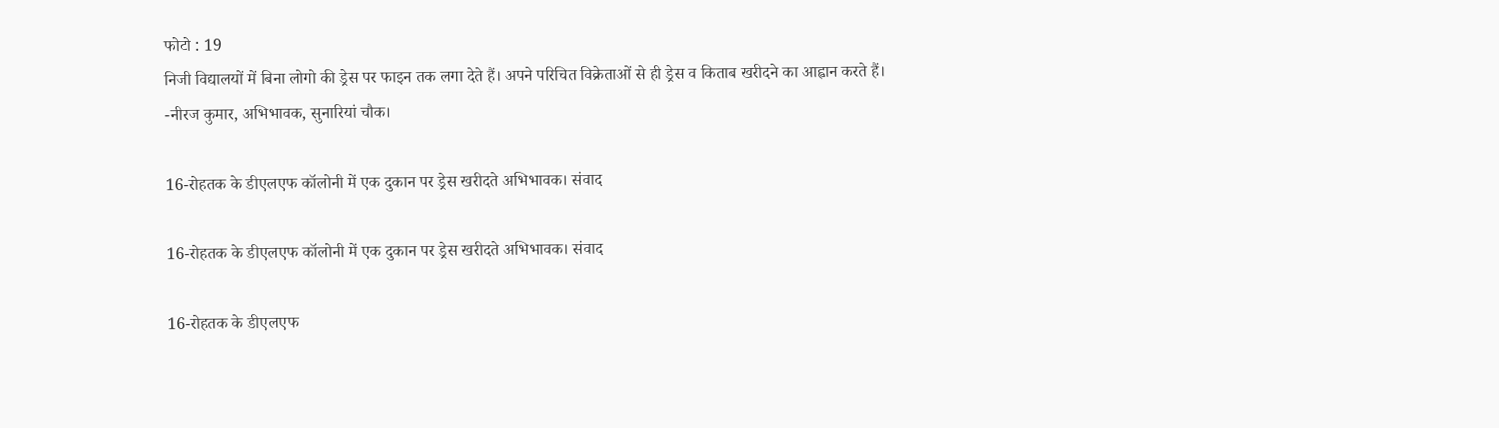फोटो : 19
निजी विद्यालयों में बिना लोगो की ड्रेस पर फाइन तक लगा देते हैं। अपने परिचित विक्रेताओं से ही ड्रेस व किताब खरीदने का आह्वान करते हैं। -नीरज कुमार, अभिभावक, सुनारियां चौक।

16-रोहतक के डीएलएफ कॉलोनी में एक दुकान पर ड्रेस खरीदते अभिभावक। संवाद

16-रोहतक के डीएलएफ कॉलोनी में एक दुकान पर ड्रेस खरीदते अभिभावक। संवाद

16-रोहतक के डीएलएफ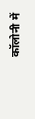कॉलोनी में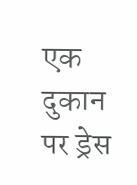एक दुकान पर ड्रेस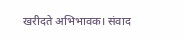खरीदते अभिभावक। संवाद